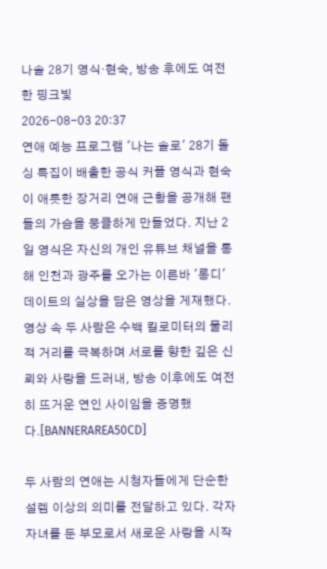나솔 28기 영식·현숙, 방송 후에도 여전한 핑크빛
2026-08-03 20:37
연애 예능 프로그램 '나는 솔로' 28기 돌싱 특집이 배출한 공식 커플 영식과 현숙이 애틋한 장거리 연애 근황을 공개해 팬들의 가슴을 뭉클하게 만들었다. 지난 2일 영식은 자신의 개인 유튜브 채널을 통해 인천과 광주를 오가는 이른바 '롱디' 데이트의 실상을 담은 영상을 게재했다. 영상 속 두 사람은 수백 킬로미터의 물리적 거리를 극복하며 서로를 향한 깊은 신뢰와 사랑을 드러내, 방송 이후에도 여전히 뜨거운 연인 사이임을 증명했다.[BANNERAREA50CD]

두 사람의 연애는 시청자들에게 단순한 설렘 이상의 의미를 전달하고 있다. 각자 자녀를 둔 부모로서 새로운 사랑을 시작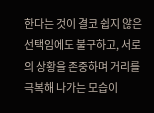한다는 것이 결코 쉽지 않은 선택임에도 불구하고, 서로의 상황을 존중하며 거리를 극복해 나가는 모습이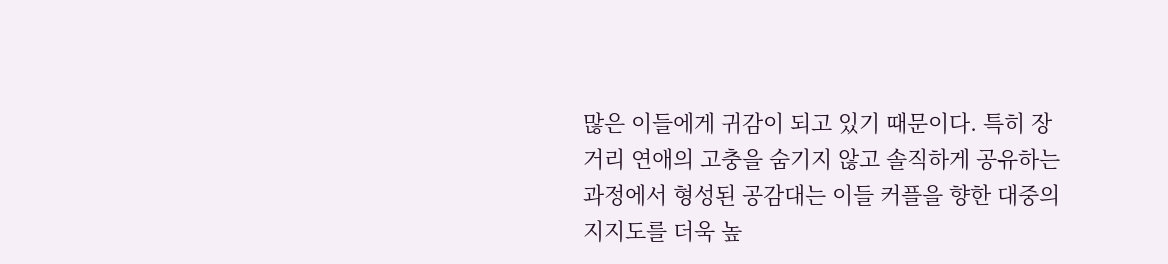많은 이들에게 귀감이 되고 있기 때문이다. 특히 장거리 연애의 고충을 숨기지 않고 솔직하게 공유하는 과정에서 형성된 공감대는 이들 커플을 향한 대중의 지지도를 더욱 높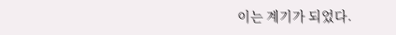이는 계기가 되었다.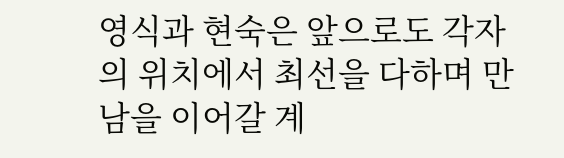영식과 현숙은 앞으로도 각자의 위치에서 최선을 다하며 만남을 이어갈 계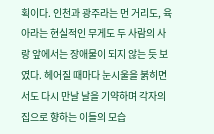획이다. 인천과 광주라는 먼 거리도, 육아라는 현실적인 무게도 두 사람의 사랑 앞에서는 장애물이 되지 않는 듯 보였다. 헤어질 때마다 눈시울을 붉히면서도 다시 만날 날을 기약하며 각자의 집으로 향하는 이들의 모습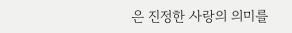은 진정한 사랑의 의미를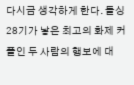다시금 생각하게 한다. 돌싱 28기가 낳은 최고의 화제 커플인 두 사람의 행보에 대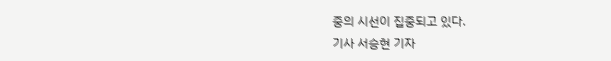중의 시선이 집중되고 있다.
기사 서승현 기자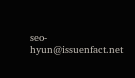seo-hyun@issuenfact.net